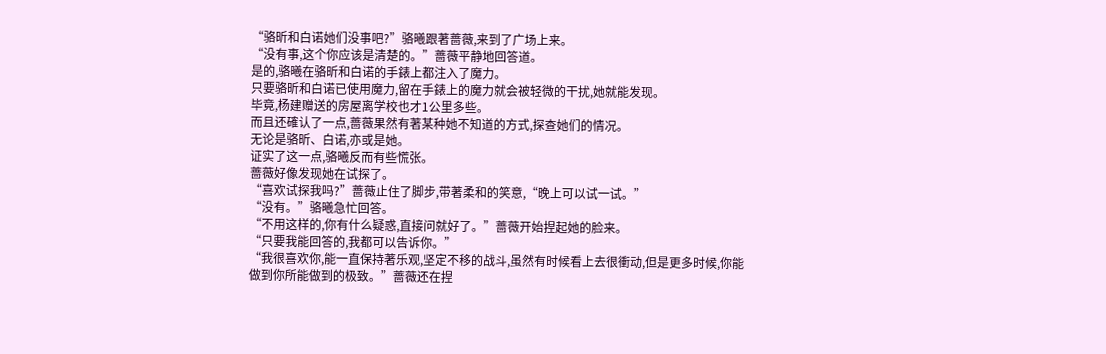“骆昕和白诺她们没事吧?”骆曦跟著蔷薇,来到了广场上来。
“没有事,这个你应该是清楚的。”蔷薇平静地回答道。
是的,骆曦在骆昕和白诺的手錶上都注入了魔力。
只要骆昕和白诺已使用魔力,留在手錶上的魔力就会被轻微的干扰,她就能发现。
毕竟,杨建赠送的房屋离学校也才1公里多些。
而且还確认了一点,蔷薇果然有著某种她不知道的方式,探查她们的情况。
无论是骆昕、白诺,亦或是她。
证实了这一点,骆曦反而有些慌张。
蔷薇好像发现她在试探了。
“喜欢试探我吗?”蔷薇止住了脚步,带著柔和的笑意,“晚上可以试一试。”
“没有。”骆曦急忙回答。
“不用这样的,你有什么疑惑,直接问就好了。”蔷薇开始捏起她的脸来。
“只要我能回答的,我都可以告诉你。”
“我很喜欢你,能一直保持著乐观,坚定不移的战斗,虽然有时候看上去很衝动,但是更多时候,你能做到你所能做到的极致。”蔷薇还在捏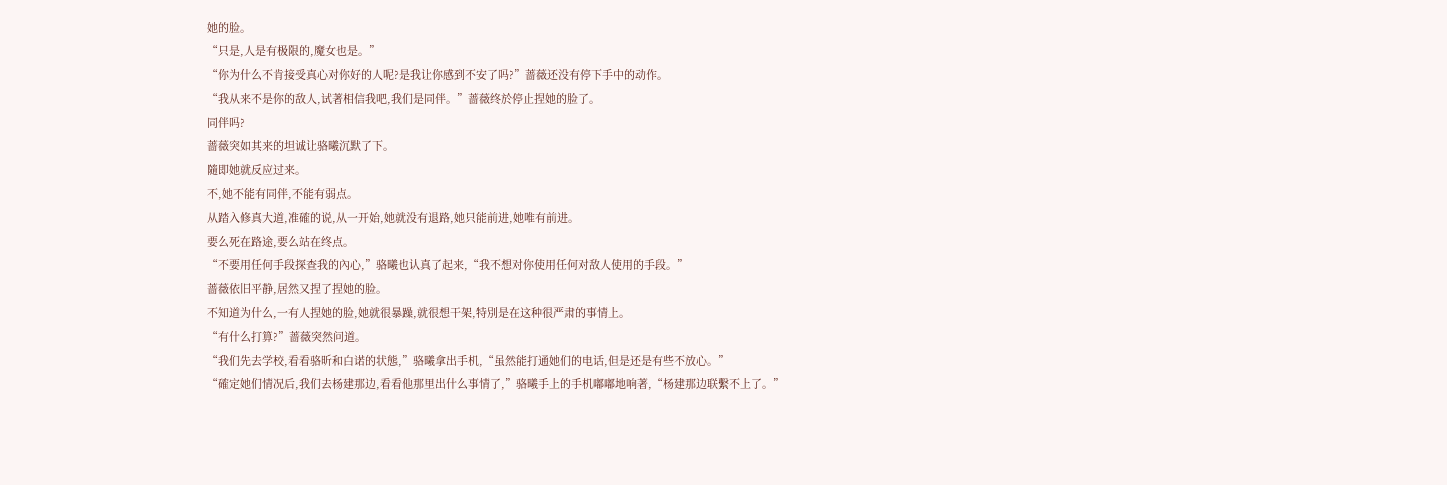她的脸。
“只是,人是有极限的,魔女也是。”
“你为什么不肯接受真心对你好的人呢?是我让你感到不安了吗?”蔷薇还没有停下手中的动作。
“我从来不是你的敌人,试著相信我吧,我们是同伴。”蔷薇终於停止捏她的脸了。
同伴吗?
蔷薇突如其来的坦诚让骆曦沉默了下。
隨即她就反应过来。
不,她不能有同伴,不能有弱点。
从踏入修真大道,准確的说,从一开始,她就没有退路,她只能前进,她唯有前进。
要么死在路途,要么站在终点。
“不要用任何手段探查我的內心,”骆曦也认真了起来,“我不想对你使用任何对敌人使用的手段。”
蔷薇依旧平静,居然又捏了捏她的脸。
不知道为什么,一有人捏她的脸,她就很暴躁,就很想干架,特別是在这种很严肃的事情上。
“有什么打算?”蔷薇突然问道。
“我们先去学校,看看骆昕和白诺的状態,”骆曦拿出手机,“虽然能打通她们的电话,但是还是有些不放心。”
“確定她们情况后,我们去杨建那边,看看他那里出什么事情了,”骆曦手上的手机嘟嘟地响著,“杨建那边联繫不上了。”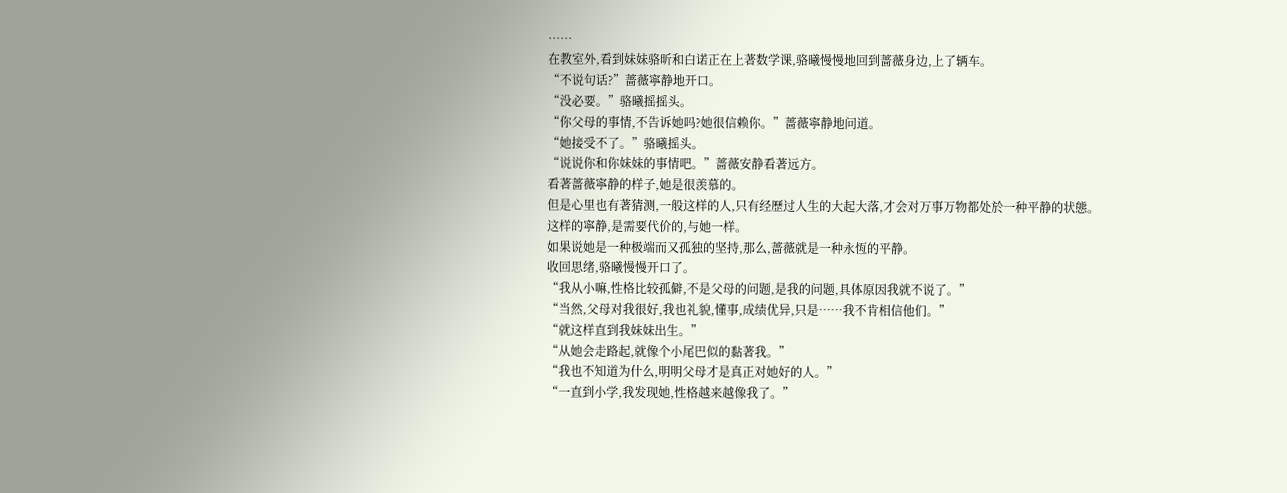……
在教室外,看到妹妹骆昕和白诺正在上著数学课,骆曦慢慢地回到蔷薇身边,上了辆车。
“不说句话?”蔷薇寧静地开口。
“没必要。”骆曦摇摇头。
“你父母的事情,不告诉她吗?她很信赖你。”蔷薇寧静地问道。
“她接受不了。”骆曦摇头。
“说说你和你妹妹的事情吧。”蔷薇安静看著远方。
看著蔷薇寧静的样子,她是很羡慕的。
但是心里也有著猜测,一般这样的人,只有经歷过人生的大起大落,才会对万事万物都处於一种平静的状態。
这样的寧静,是需要代价的,与她一样。
如果说她是一种极端而又孤独的坚持,那么,蔷薇就是一种永恆的平静。
收回思绪,骆曦慢慢开口了。
“我从小嘛,性格比较孤僻,不是父母的问题,是我的问题,具体原因我就不说了。”
“当然,父母对我很好,我也礼貌,懂事,成绩优异,只是……我不肯相信他们。”
“就这样直到我妹妹出生。”
“从她会走路起,就像个小尾巴似的黏著我。”
“我也不知道为什么,明明父母才是真正对她好的人。”
“一直到小学,我发现她,性格越来越像我了。”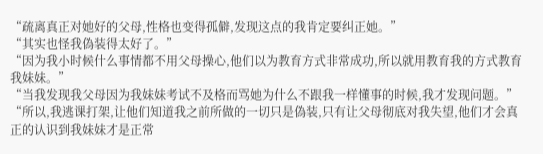“疏离真正对她好的父母,性格也变得孤僻,发现这点的我肯定要纠正她。”
“其实也怪我偽装得太好了。”
“因为我小时候什么事情都不用父母操心,他们以为教育方式非常成功,所以就用教育我的方式教育我妹妹。”
“当我发现我父母因为我妹妹考试不及格而骂她为什么不跟我一样懂事的时候,我才发现问题。”
“所以,我逃课打架,让他们知道我之前所做的一切只是偽装,只有让父母彻底对我失望,他们才会真正的认识到我妹妹才是正常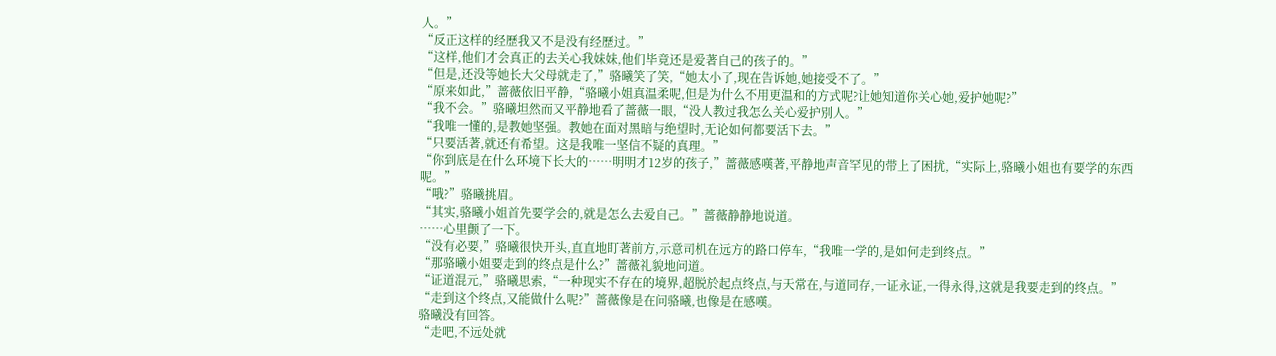人。”
“反正这样的经歷我又不是没有经歷过。”
“这样,他们才会真正的去关心我妹妹,他们毕竟还是爱著自己的孩子的。”
“但是,还没等她长大父母就走了,”骆曦笑了笑,“她太小了,现在告诉她,她接受不了。”
“原来如此,”蔷薇依旧平静,“骆曦小姐真温柔呢,但是为什么不用更温和的方式呢?让她知道你关心她,爱护她呢?”
“我不会。”骆曦坦然而又平静地看了蔷薇一眼,“没人教过我怎么关心爱护別人。”
“我唯一懂的,是教她坚强。教她在面对黑暗与绝望时,无论如何都要活下去。”
“只要活著,就还有希望。这是我唯一坚信不疑的真理。”
“你到底是在什么环境下长大的……明明才12岁的孩子,”蔷薇感嘆著,平静地声音罕见的带上了困扰,“实际上,骆曦小姐也有要学的东西呢。”
“哦?”骆曦挑眉。
“其实,骆曦小姐首先要学会的,就是怎么去爱自己。”蔷薇静静地说道。
……心里颤了一下。
“没有必要,”骆曦很快开头,直直地盯著前方,示意司机在远方的路口停车,“我唯一学的,是如何走到终点。”
“那骆曦小姐要走到的终点是什么?”蔷薇礼貌地问道。
“证道混元,”骆曦思索,“一种现实不存在的境界,超脱於起点终点,与天常在,与道同存,一证永证,一得永得,这就是我要走到的终点。”
“走到这个终点,又能做什么呢?”蔷薇像是在问骆曦,也像是在感嘆。
骆曦没有回答。
“走吧,不远处就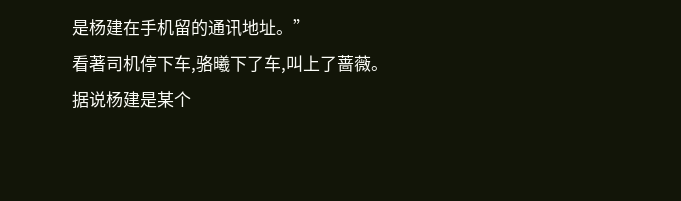是杨建在手机留的通讯地址。”
看著司机停下车,骆曦下了车,叫上了蔷薇。
据说杨建是某个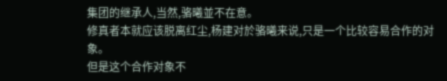集团的继承人,当然,骆曦並不在意。
修真者本就应该脱离红尘,杨建对於骆曦来说,只是一个比较容易合作的对象。
但是这个合作对象不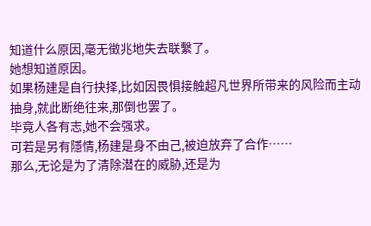知道什么原因,毫无徵兆地失去联繫了。
她想知道原因。
如果杨建是自行抉择,比如因畏惧接触超凡世界所带来的风险而主动抽身,就此断绝往来,那倒也罢了。
毕竟人各有志,她不会强求。
可若是另有隱情,杨建是身不由己,被迫放弃了合作……
那么,无论是为了清除潜在的威胁,还是为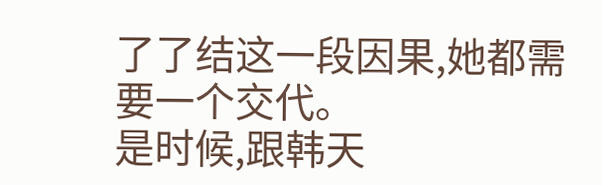了了结这一段因果,她都需要一个交代。
是时候,跟韩天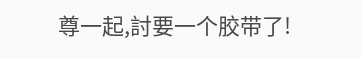尊一起,討要一个胶带了!